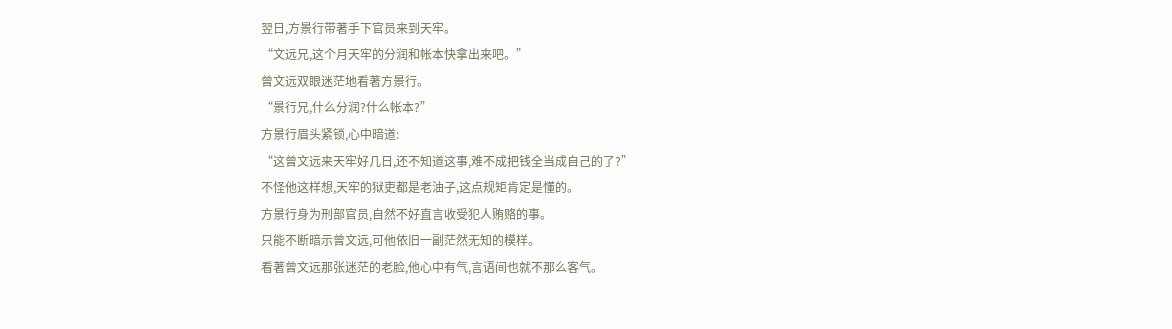翌日,方景行带著手下官员来到天牢。
“文远兄,这个月天牢的分润和帐本快拿出来吧。”
曾文远双眼迷茫地看著方景行。
“景行兄,什么分润?什么帐本?”
方景行眉头紧锁,心中暗道:
“这曾文远来天牢好几日,还不知道这事,难不成把钱全当成自己的了?”
不怪他这样想,天牢的狱吏都是老油子,这点规矩肯定是懂的。
方景行身为刑部官员,自然不好直言收受犯人贿赂的事。
只能不断暗示曾文远,可他依旧一副茫然无知的模样。
看著曾文远那张迷茫的老脸,他心中有气,言语间也就不那么客气。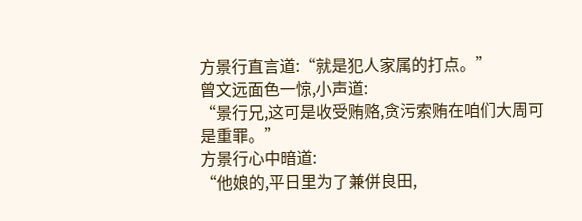方景行直言道:“就是犯人家属的打点。”
曾文远面色一惊,小声道:
“景行兄,这可是收受贿赂,贪污索贿在咱们大周可是重罪。”
方景行心中暗道:
“他娘的,平日里为了兼併良田,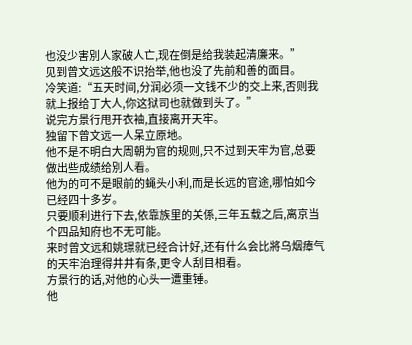也没少害別人家破人亡,现在倒是给我装起清廉来。”
见到曾文远这般不识抬举,他也没了先前和善的面目。
冷笑道:“五天时间,分润必须一文钱不少的交上来,否则我就上报给丁大人,你这狱司也就做到头了。”
说完方景行甩开衣袖,直接离开天牢。
独留下曾文远一人呆立原地。
他不是不明白大周朝为官的规则,只不过到天牢为官,总要做出些成绩给別人看。
他为的可不是眼前的蝇头小利,而是长远的官途,哪怕如今已经四十多岁。
只要顺利进行下去,依靠族里的关係,三年五载之后,离京当个四品知府也不无可能。
来时曾文远和姚璟就已经合计好,还有什么会比將乌烟瘴气的天牢治理得井井有条,更令人刮目相看。
方景行的话,对他的心头一遭重锤。
他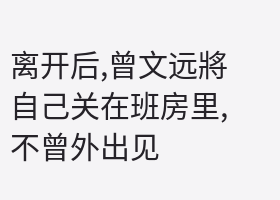离开后,曾文远將自己关在班房里,不曾外出见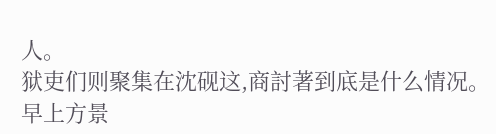人。
狱吏们则聚集在沈砚这,商討著到底是什么情况。
早上方景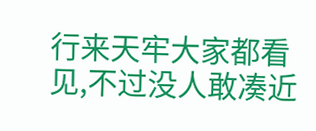行来天牢大家都看见,不过没人敢凑近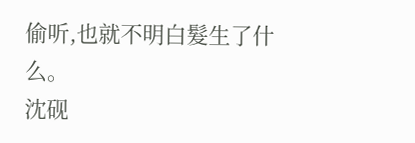偷听,也就不明白髮生了什么。
沈砚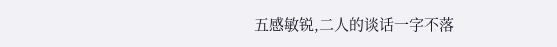五感敏锐,二人的谈话一字不落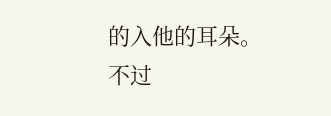的入他的耳朵。
不过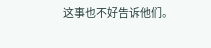这事也不好告诉他们。